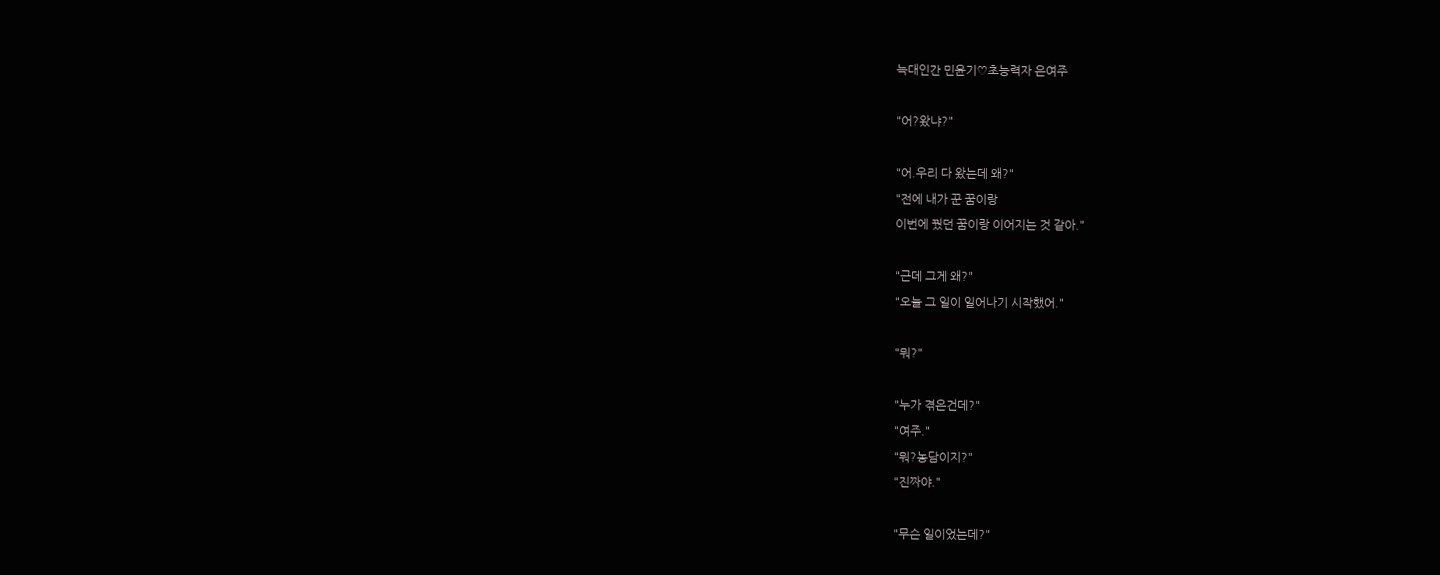늑대인간 민윤기♡초능력자 은여주

"어?왔냐?"

"어.우리 다 왔는데 왜?"
"전에 내가 꾼 꿈이랑
이번에 꿨던 꿈이랑 이어지는 것 같아."

"근데 그게 왜?"
"오늘 그 일이 일어나기 시작했어."

"뭐?"

"누가 겪은건데?"
"여주."
"뭐?농담이지?"
"진짜야."

"무슨 일이었는데?"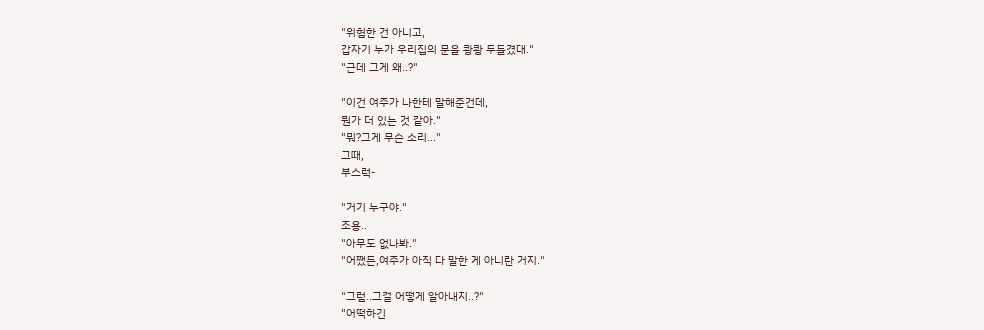"위험한 건 아니고,
갑자기 누가 우리집의 문을 쾅쾅 두들겼대."
"근데 그게 왜..?"

"이건 여주가 나한테 말해준건데,
뭔가 더 있는 것 같아."
"뭐?그게 무슨 소리..."
그때,
부스럭-

"거기 누구야."
조용..
"아무도 없나봐."
"어쨌든,여주가 아직 다 말한 게 아니란 거지."

"그럼..그걸 어떻게 알아내지..?"
"어떡하긴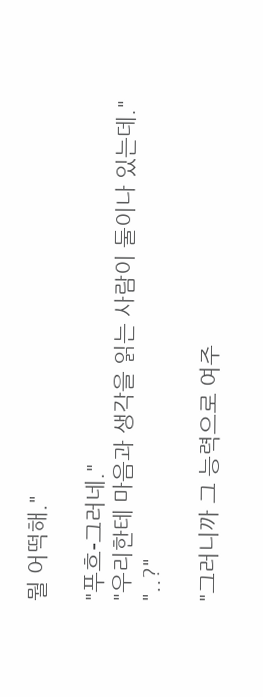뭘 어떡해."

"푸흐-그러네."
"우리한테 마음과 생각을 읽는 사람이 둘이나 있는데."
"..?"

"그러니까 그 능력으로 여주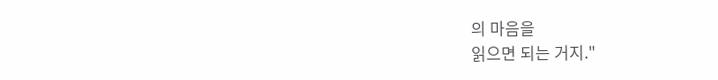의 마음을
읽으면 되는 거지."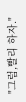"그럼,빨리 하자."